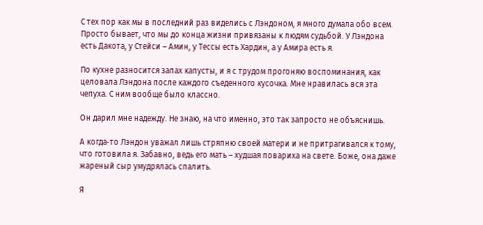С тех пор как мы в последний раз виделись с Лэндоном, я много думала обо всем. Просто бывает, что мы до конца жизни привязаны к людям судьбой. У Лэндона есть Дакота, у Стейси – Амин, у Тессы есть Хардин, а у Амира есть я.

По кухне разносится запах капусты, и я с трудом прогоняю воспоминания, как целовала Лэндона после каждого съеденного кусочка. Мне нравилась вся эта чепуха. С ним вообще было классно.

Он дарил мне надежду. Не знаю, на что именно, это так запросто не объяснишь.

А когда‑то Лэндон уважал лишь стряпню своей матери и не притрагивался к тому, что готовила я. Забавно, ведь его мать – худшая повариха на свете. Боже, она даже жареный сыр умудрялась спалить.

Я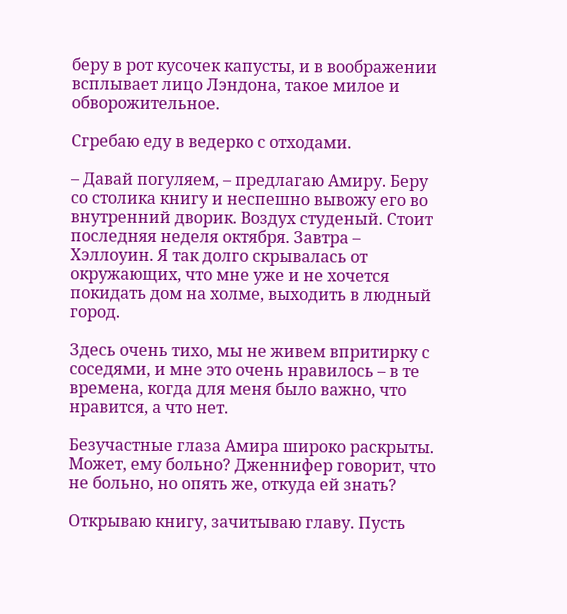беру в рот кусочек капусты, и в воображении всплывает лицо Лэндона, такое милое и обворожительное.

Сгребаю еду в ведерко с отходами.

– Давай погуляем, – предлагаю Амиру. Беру со столика книгу и неспешно вывожу его во внутренний дворик. Воздух студеный. Стоит последняя неделя октября. Завтра – Хэллоуин. Я так долго скрывалась от окружающих, что мне уже и не хочется покидать дом на холме, выходить в людный город.

Здесь очень тихо, мы не живем впритирку с соседями, и мне это очень нравилось – в те времена, когда для меня было важно, что нравится, а что нет.

Безучастные глаза Амира широко раскрыты. Может, ему больно? Дженнифер говорит, что не больно, но опять же, откуда ей знать?

Открываю книгу, зачитываю главу. Пусть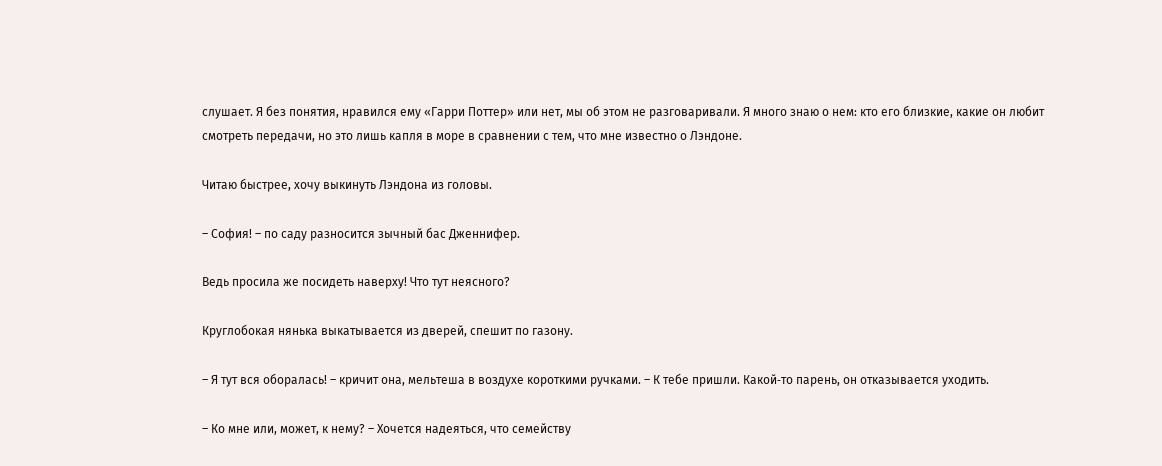слушает. Я без понятия, нравился ему «Гарри Поттер» или нет, мы об этом не разговаривали. Я много знаю о нем: кто его близкие, какие он любит смотреть передачи, но это лишь капля в море в сравнении с тем, что мне известно о Лэндоне.

Читаю быстрее, хочу выкинуть Лэндона из головы.

– София! – по саду разносится зычный бас Дженнифер.

Ведь просила же посидеть наверху! Что тут неясного?

Круглобокая нянька выкатывается из дверей, спешит по газону.

– Я тут вся оборалась! – кричит она, мельтеша в воздухе короткими ручками. – К тебе пришли. Какой‑то парень, он отказывается уходить.

– Ко мне или, может, к нему? – Хочется надеяться, что семейству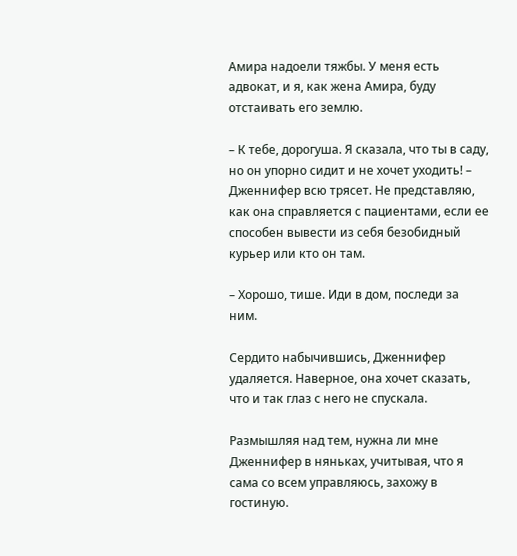Амира надоели тяжбы. У меня есть адвокат, и я, как жена Амира, буду отстаивать его землю.

– К тебе, дорогуша. Я сказала, что ты в саду, но он упорно сидит и не хочет уходить! – Дженнифер всю трясет. Не представляю, как она справляется с пациентами, если ее способен вывести из себя безобидный курьер или кто он там.

– Хорошо, тише. Иди в дом, последи за ним.

Сердито набычившись, Дженнифер удаляется. Наверное, она хочет сказать, что и так глаз с него не спускала.

Размышляя над тем, нужна ли мне Дженнифер в няньках, учитывая, что я сама со всем управляюсь, захожу в гостиную.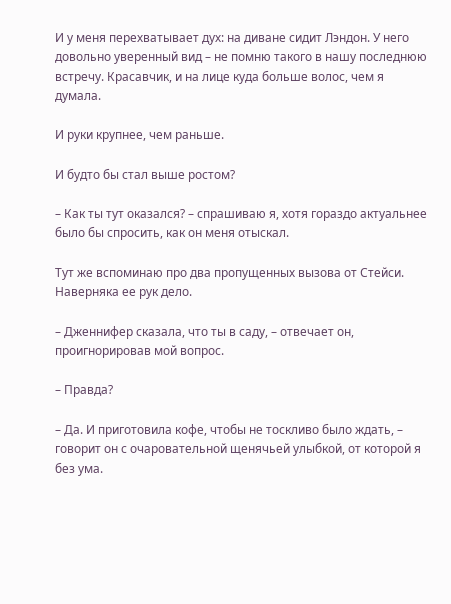И у меня перехватывает дух: на диване сидит Лэндон. У него довольно уверенный вид – не помню такого в нашу последнюю встречу. Красавчик, и на лице куда больше волос, чем я думала.

И руки крупнее, чем раньше.

И будто бы стал выше ростом?

– Как ты тут оказался? – спрашиваю я, хотя гораздо актуальнее было бы спросить, как он меня отыскал.

Тут же вспоминаю про два пропущенных вызова от Стейси. Наверняка ее рук дело.

– Дженнифер сказала, что ты в саду, – отвечает он, проигнорировав мой вопрос.

– Правда?

– Да. И приготовила кофе, чтобы не тоскливо было ждать, – говорит он с очаровательной щенячьей улыбкой, от которой я без ума.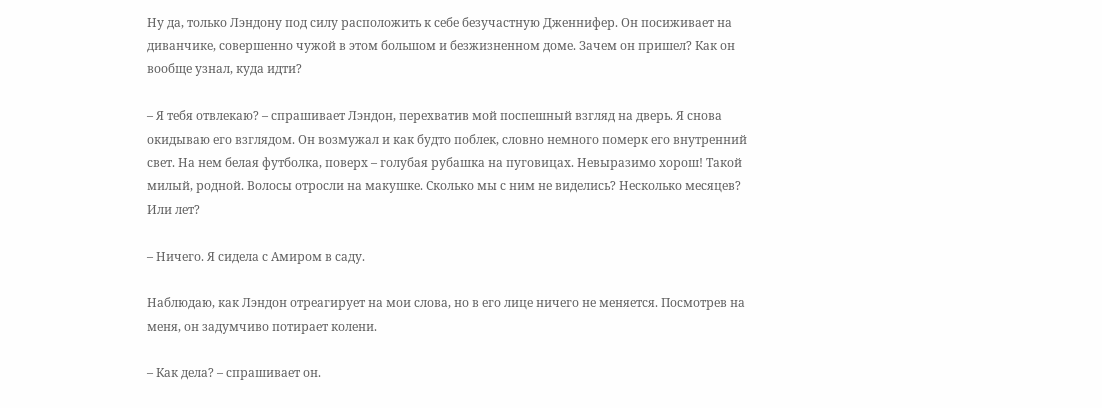Ну да, только Лэндону под силу расположить к себе безучастную Дженнифер. Он посиживает на диванчике, совершенно чужой в этом большом и безжизненном доме. Зачем он пришел? Как он вообще узнал, куда идти?

– Я тебя отвлекаю? – спрашивает Лэндон, перехватив мой поспешный взгляд на дверь. Я снова окидываю его взглядом. Он возмужал и как будто поблек, словно немного померк его внутренний свет. На нем белая футболка, поверх – голубая рубашка на пуговицах. Невыразимо хорош! Такой милый, родной. Волосы отросли на макушке. Сколько мы с ним не виделись? Несколько месяцев? Или лет?

– Ничего. Я сидела с Амиром в саду.

Наблюдаю, как Лэндон отреагирует на мои слова, но в его лице ничего не меняется. Посмотрев на меня, он задумчиво потирает колени.

– Как дела? – спрашивает он.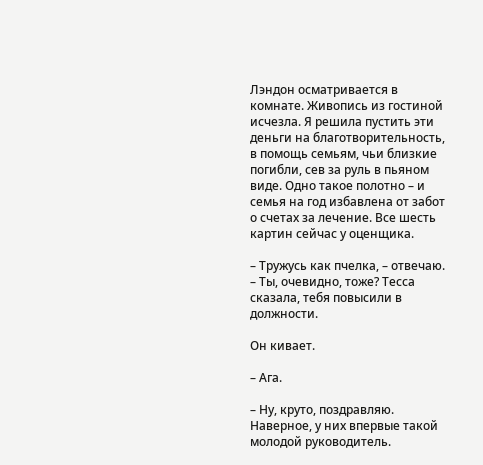Лэндон осматривается в комнате. Живопись из гостиной исчезла. Я решила пустить эти деньги на благотворительность, в помощь семьям, чьи близкие погибли, сев за руль в пьяном виде. Одно такое полотно – и семья на год избавлена от забот о счетах за лечение. Все шесть картин сейчас у оценщика.

– Тружусь как пчелка, – отвечаю. – Ты, очевидно, тоже? Тесса сказала, тебя повысили в должности.

Он кивает.

– Ага.

– Ну, круто, поздравляю. Наверное, у них впервые такой молодой руководитель.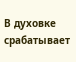В духовке срабатывает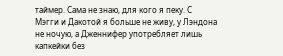таймер. Сама не знаю, для кого я пеку. С Мэгги и Дакотой я больше не живу, у Лэндона не ночую, а Дженнифер употребляет лишь капкейки без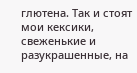глютена. Так и стоят мои кексики, свеженькие и разукрашенные, на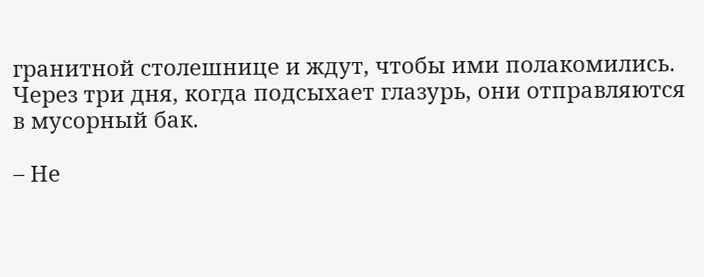гранитной столешнице и ждут, чтобы ими полакомились. Через три дня, когда подсыхает глазурь, они отправляются в мусорный бак.

– Не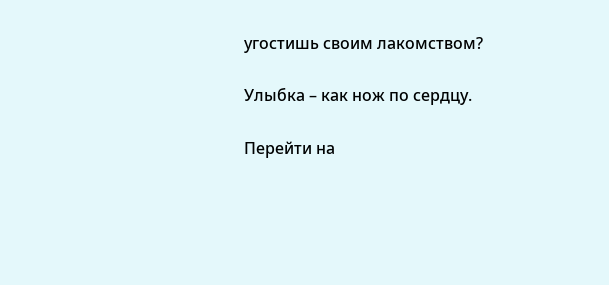угостишь своим лакомством?

Улыбка – как нож по сердцу.

Перейти на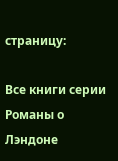страницу:

Все книги серии Романы о Лэндоне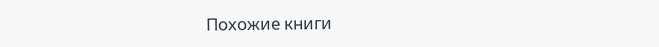Похожие книги